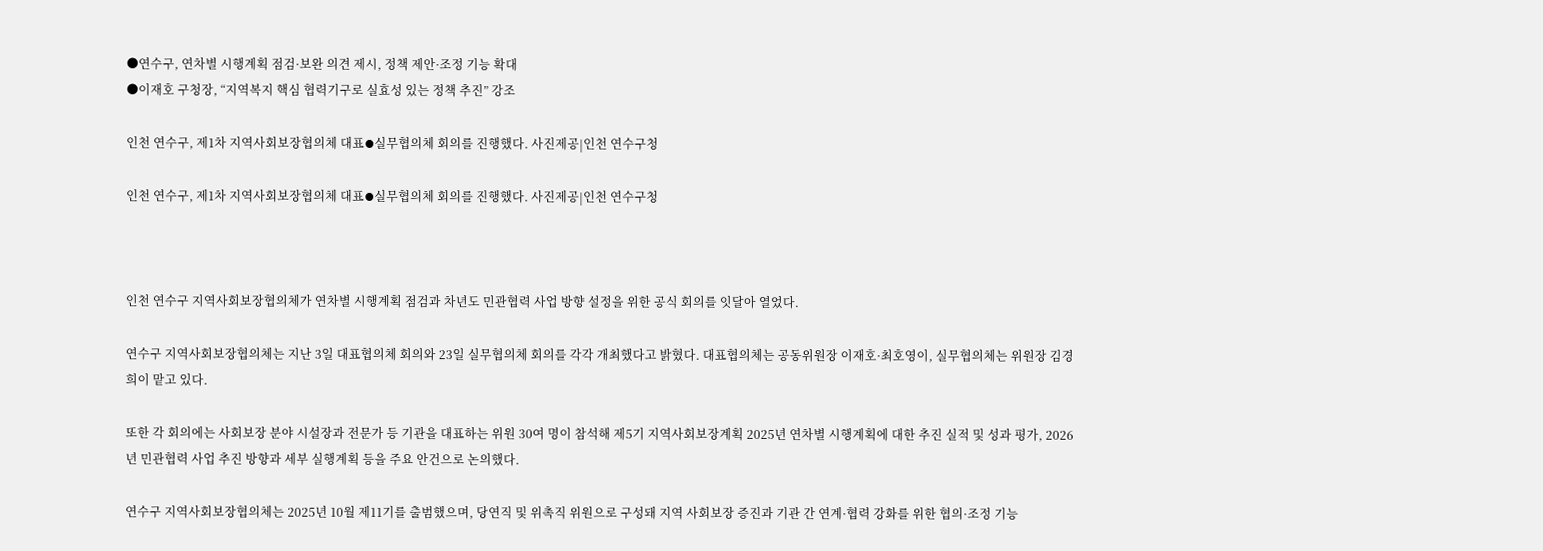●연수구, 연차별 시행계획 점검·보완 의견 제시, 정책 제안·조정 기능 확대
●이재호 구청장, “지역복지 핵심 협력기구로 실효성 있는 정책 추진” 강조

인천 연수구, 제1차 지역사회보장협의체 대표⦁실무협의체 회의를 진행했다. 사진제공|인천 연수구청

인천 연수구, 제1차 지역사회보장협의체 대표⦁실무협의체 회의를 진행했다. 사진제공|인천 연수구청



인천 연수구 지역사회보장협의체가 연차별 시행계획 점검과 차년도 민관협력 사업 방향 설정을 위한 공식 회의를 잇달아 열었다.

연수구 지역사회보장협의체는 지난 3일 대표협의체 회의와 23일 실무협의체 회의를 각각 개최했다고 밝혔다. 대표협의체는 공동위원장 이재호·최호영이, 실무협의체는 위원장 김경희이 맡고 있다.

또한 각 회의에는 사회보장 분야 시설장과 전문가 등 기관을 대표하는 위원 30여 명이 참석해 제5기 지역사회보장계획 2025년 연차별 시행계획에 대한 추진 실적 및 성과 평가, 2026년 민관협력 사업 추진 방향과 세부 실행계획 등을 주요 안건으로 논의했다.

연수구 지역사회보장협의체는 2025년 10월 제11기를 출범했으며, 당연직 및 위촉직 위원으로 구성돼 지역 사회보장 증진과 기관 간 연계·협력 강화를 위한 협의·조정 기능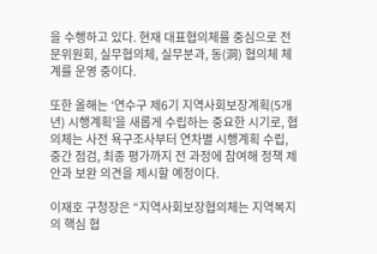을 수행하고 있다. 현재 대표협의체를 중심으로 전문위원회, 실무협의체, 실무분과, 동(洞) 협의체 체계를 운영 중이다.

또한 올해는 ‘연수구 제6기 지역사회보장계획(5개년) 시행계획’을 새롭게 수립하는 중요한 시기로, 협의체는 사전 욕구조사부터 연차별 시행계획 수립, 중간 점검, 최종 평가까지 전 과정에 참여해 정책 제안과 보완 의견을 제시할 예정이다.

이재호 구청장은 “지역사회보장협의체는 지역복지의 핵심 협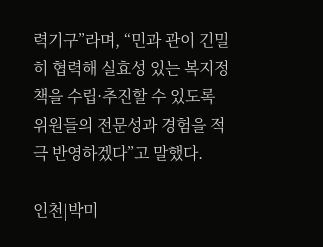력기구”라며, “민과 관이 긴밀히 협력해 실효성 있는 복지정책을 수립·추진할 수 있도록 위원들의 전문성과 경험을 적극 반영하겠다”고 말했다.

인천|박미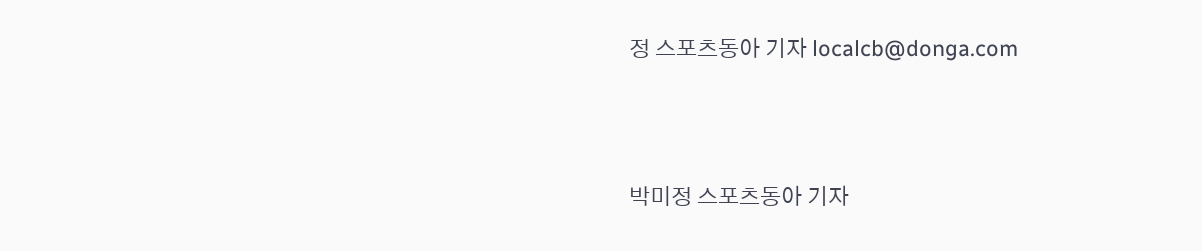정 스포츠동아 기자 localcb@donga.com



박미정 스포츠동아 기자